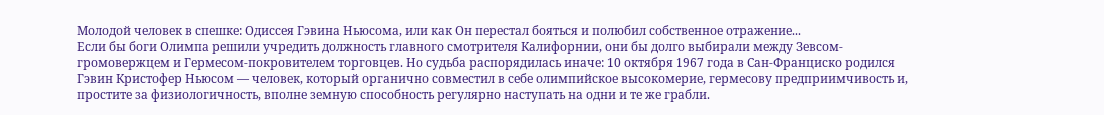Молодой человек в спешке: Одиссея Гэвина Ньюсома, или как Он перестал бояться и полюбил собственное отражение...
Если бы боги Олимпа решили учредить должность главного смотрителя Калифорнии, они бы долго выбирали между Зевсом-громовержцем и Гермесом-покровителем торговцев. Но судьба распорядилась иначе: 10 октября 1967 года в Сан-Франциско родился Гэвин Кристофер Ньюсом — человек, который органично совместил в себе олимпийское высокомерие, гермесову предприимчивость и, простите за физиологичность, вполне земную способность регулярно наступать на одни и те же грабли.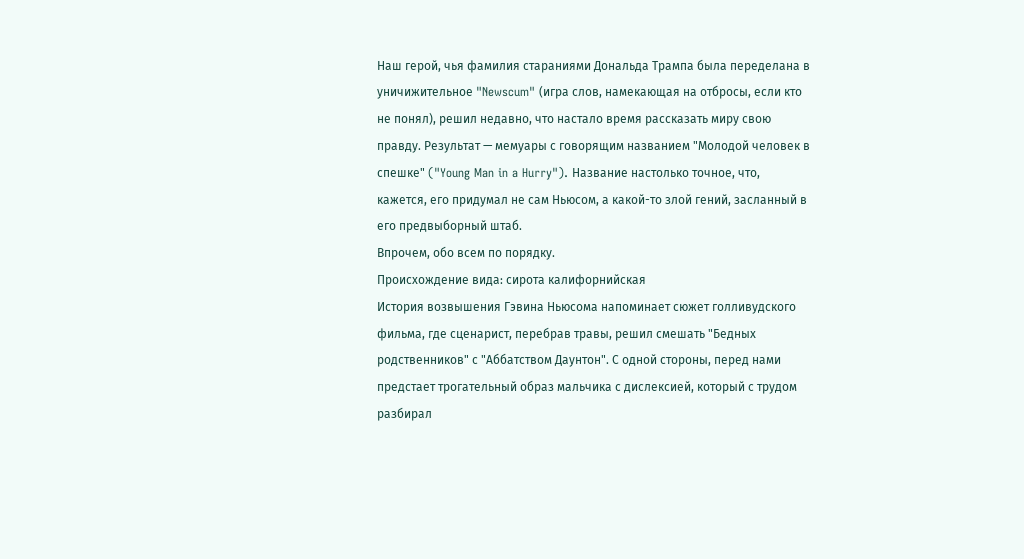Наш герой, чья фамилия стараниями Дональда Трампа была переделана в уничижительное "Newscum" (игра слов, намекающая на отбросы, если кто не понял), решил недавно, что настало время рассказать миру свою правду. Результат — мемуары с говорящим названием "Молодой человек в спешке" ("Young Man in a Hurry"). Название настолько точное, что, кажется, его придумал не сам Ньюсом, а какой-то злой гений, засланный в его предвыборный штаб.
Впрочем, обо всем по порядку.
Происхождение вида: сирота калифорнийская
История возвышения Гэвина Ньюсома напоминает сюжет голливудского фильма, где сценарист, перебрав травы, решил смешать "Бедных родственников" с "Аббатством Даунтон". С одной стороны, перед нами предстает трогательный образ мальчика с дислексией, который с трудом разбирал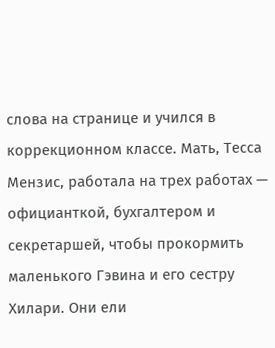слова на странице и учился в коррекционном классе. Мать, Тесса Мензис, работала на трех работах — официанткой, бухгалтером и секретаршей, чтобы прокормить маленького Гэвина и его сестру Хилари. Они ели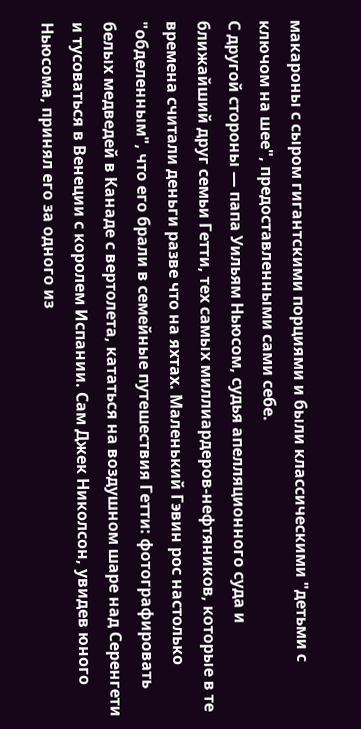макароны с сыром гигантскими порциями и были классическими "детьми с ключом на шее", предоставленными сами себе.
С другой стороны — папа Уильям Ньюсом, судья апелляционного суда и ближайший друг семьи Гетти, тех самых миллиардеров-нефтяников, которые в те времена считали деньги разве что на яхтах. Маленький Гэвин рос настолько "обделенным", что его брали в семейные путешествия Гетти: фотографировать белых медведей в Канаде с вертолета, кататься на воздушном шаре над Серенгети и тусоваться в Венеции с королем Испании. Сам Джек Николсон, увидев юного Ньюсома, принял его за одного из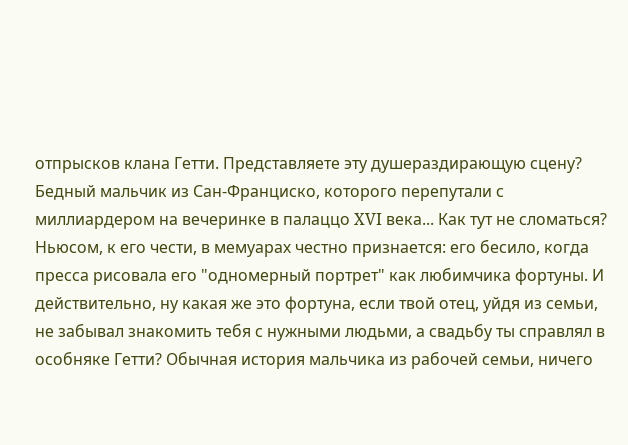отпрысков клана Гетти. Представляете эту душераздирающую сцену? Бедный мальчик из Сан-Франциско, которого перепутали с миллиардером на вечеринке в палаццо XVI века... Как тут не сломаться?
Ньюсом, к его чести, в мемуарах честно признается: его бесило, когда пресса рисовала его "одномерный портрет" как любимчика фортуны. И действительно, ну какая же это фортуна, если твой отец, уйдя из семьи, не забывал знакомить тебя с нужными людьми, а свадьбу ты справлял в особняке Гетти? Обычная история мальчика из рабочей семьи, ничего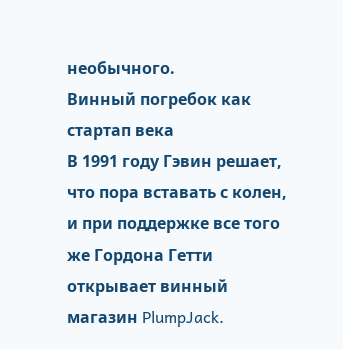необычного.
Винный погребок как стартап века
В 1991 году Гэвин решает, что пора вставать с колен, и при поддержке все того же Гордона Гетти открывает винный магазин PlumpJack.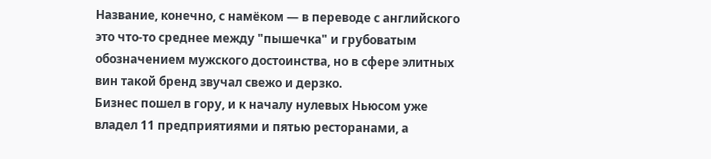Название, конечно, с намёком — в переводе с английского это что-то среднее между "пышечка" и грубоватым обозначением мужского достоинства, но в сфере элитных вин такой бренд звучал свежо и дерзко.
Бизнес пошел в гору, и к началу нулевых Ньюсом уже владел 11 предприятиями и пятью ресторанами, а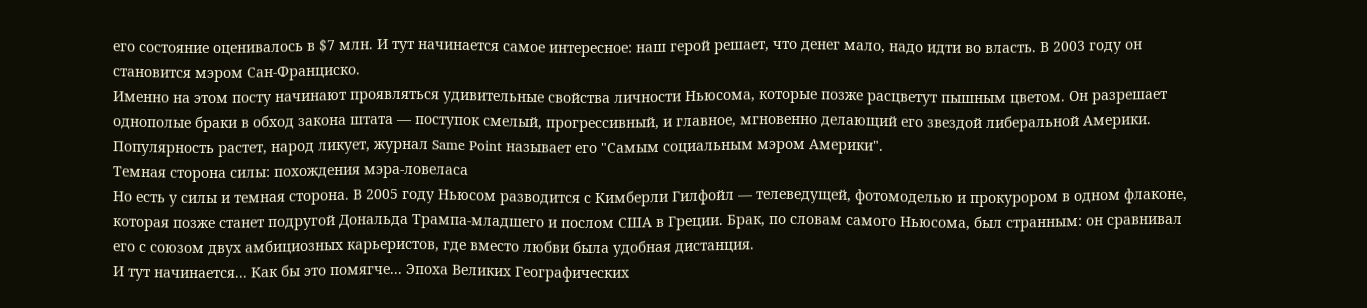его состояние оценивалось в $7 млн. И тут начинается самое интересное: наш герой решает, что денег мало, надо идти во власть. В 2003 году он становится мэром Сан-Франциско.
Именно на этом посту начинают проявляться удивительные свойства личности Ньюсома, которые позже расцветут пышным цветом. Он разрешает однополые браки в обход закона штата — поступок смелый, прогрессивный, и главное, мгновенно делающий его звездой либеральной Америки. Популярность растет, народ ликует, журнал Same Point называет его "Самым социальным мэром Америки".
Темная сторона силы: похождения мэра-ловеласа
Но есть у силы и темная сторона. В 2005 году Ньюсом разводится с Кимберли Гилфойл — телеведущей, фотомоделью и прокурором в одном флаконе, которая позже станет подругой Дональда Трампа-младшего и послом США в Греции. Брак, по словам самого Ньюсома, был странным: он сравнивал его с союзом двух амбициозных карьеристов, где вместо любви была удобная дистанция.
И тут начинается... Как бы это помягче... Эпоха Великих Географических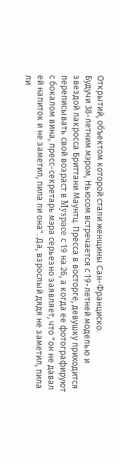Открытий, объектом которой стали женщины Сан-Франциско.
Будучи 38-летним мэром, Ньюсом встречается с 19-летней моделью и звездой лакросса Бриттани Маунтц. Пресса в восторге, девушку приходится переписывать свой возраст в Myspace с 19 на 26, а когда ее фотографируют с бокалом вина, пресс-секретарь мэра серьезно заявляет, что "он не давал ей напиток и не заметил, пила ли она". Да, взрослый дядя не заметил, пила ли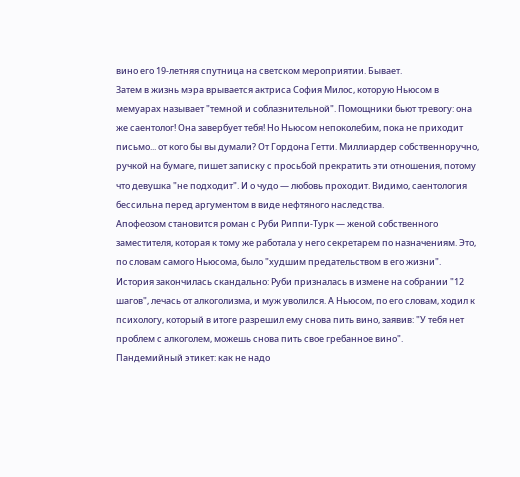вино его 19-летняя спутница на светском мероприятии. Бывает.
Затем в жизнь мэра врывается актриса София Милос, которую Ньюсом в мемуарах называет "темной и соблазнительной". Помощники бьют тревогу: она же саентолог! Она завербует тебя! Но Ньюсом непоколебим, пока не приходит письмо... от кого бы вы думали? От Гордона Гетти. Миллиардер собственноручно, ручкой на бумаге, пишет записку с просьбой прекратить эти отношения, потому что девушка "не подходит". И о чудо — любовь проходит. Видимо, саентология бессильна перед аргументом в виде нефтяного наследства.
Апофеозом становится роман с Руби Риппи-Турк — женой собственного заместителя, которая к тому же работала у него секретарем по назначениям. Это, по словам самого Ньюсома, было "худшим предательством в его жизни". История закончилась скандально: Руби призналась в измене на собрании "12 шагов", лечась от алкоголизма, и муж уволился. А Ньюсом, по его словам, ходил к психологу, который в итоге разрешил ему снова пить вино, заявив: "У тебя нет проблем с алкоголем, можешь снова пить свое гребанное вино".
Пандемийный этикет: как не надо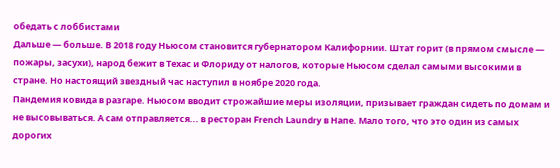обедать с лоббистами
Дальше — больше. В 2018 году Ньюсом становится губернатором Калифорнии. Штат горит (в прямом смысле — пожары, засухи), народ бежит в Техас и Флориду от налогов, которые Ньюсом сделал самыми высокими в стране. Но настоящий звездный час наступил в ноябре 2020 года.
Пандемия ковида в разгаре. Ньюсом вводит строжайшие меры изоляции, призывает граждан сидеть по домам и не высовываться. А сам отправляется... в ресторан French Laundry в Напе. Мало того, что это один из самых дорогих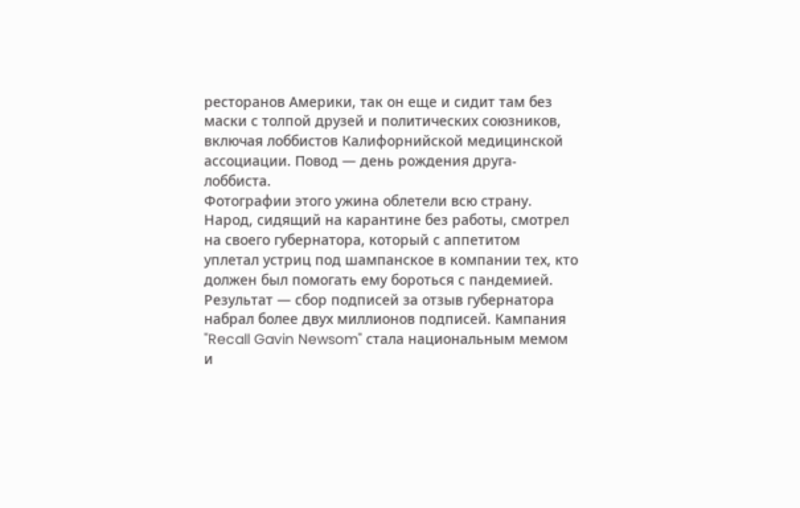ресторанов Америки, так он еще и сидит там без маски с толпой друзей и политических союзников, включая лоббистов Калифорнийской медицинской ассоциации. Повод — день рождения друга-лоббиста.
Фотографии этого ужина облетели всю страну. Народ, сидящий на карантине без работы, смотрел на своего губернатора, который с аппетитом уплетал устриц под шампанское в компании тех, кто должен был помогать ему бороться с пандемией. Результат — сбор подписей за отзыв губернатора набрал более двух миллионов подписей. Кампания "Recall Gavin Newsom" стала национальным мемом и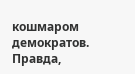кошмаром демократов.
Правда,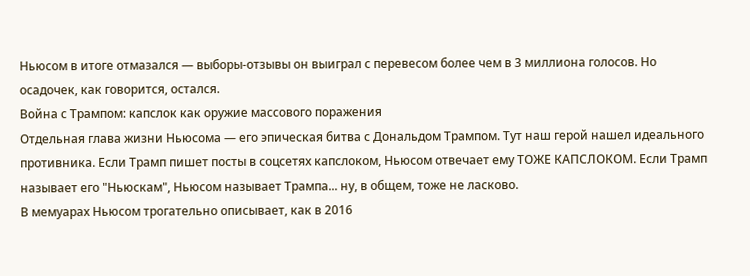Ньюсом в итоге отмазался — выборы-отзывы он выиграл с перевесом более чем в 3 миллиона голосов. Но осадочек, как говорится, остался.
Война с Трампом: капслок как оружие массового поражения
Отдельная глава жизни Ньюсома — его эпическая битва с Дональдом Трампом. Тут наш герой нашел идеального противника. Если Трамп пишет посты в соцсетях капслоком, Ньюсом отвечает ему ТОЖЕ КАПСЛОКОМ. Если Трамп называет его "Ньюскам", Ньюсом называет Трампа... ну, в общем, тоже не ласково.
В мемуарах Ньюсом трогательно описывает, как в 2016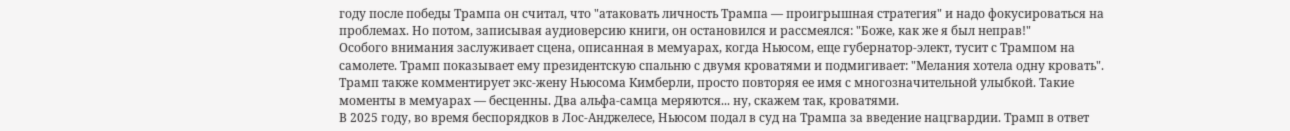году после победы Трампа он считал, что "атаковать личность Трампа — проигрышная стратегия" и надо фокусироваться на проблемах. Но потом, записывая аудиоверсию книги, он остановился и рассмеялся: "Боже, как же я был неправ!"
Особого внимания заслуживает сцена, описанная в мемуарах, когда Ньюсом, еще губернатор-элект, тусит с Трампом на самолете. Трамп показывает ему президентскую спальню с двумя кроватями и подмигивает: "Мелания хотела одну кровать". Трамп также комментирует экс-жену Ньюсома Кимберли, просто повторяя ее имя с многозначительной улыбкой. Такие моменты в мемуарах — бесценны. Два альфа-самца меряются... ну, скажем так, кроватями.
В 2025 году, во время беспорядков в Лос-Анджелесе, Ньюсом подал в суд на Трампа за введение нацгвардии. Трамп в ответ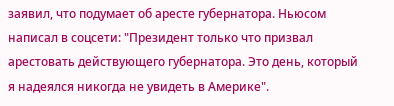заявил, что подумает об аресте губернатора. Ньюсом написал в соцсети: "Президент только что призвал арестовать действующего губернатора. Это день, который я надеялся никогда не увидеть в Америке".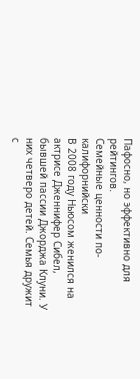Пафосно, но эффективно для рейтингов.
Семейные ценности по-калифорнийски
В 2008 году Ньюсом женился на актрисе Дженнифер Сибел, бывшей пассии Джорджа Клуни. У них четверо детей. Семья дружит с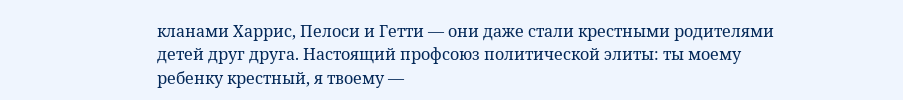кланами Харрис, Пелоси и Гетти — они даже стали крестными родителями детей друг друга. Настоящий профсоюз политической элиты: ты моему ребенку крестный, я твоему —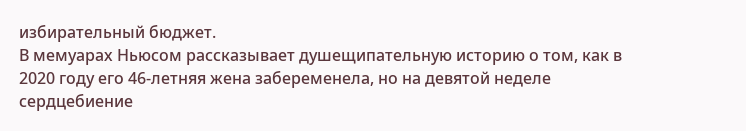избирательный бюджет.
В мемуарах Ньюсом рассказывает душещипательную историю о том, как в 2020 году его 46-летняя жена забеременела, но на девятой неделе сердцебиение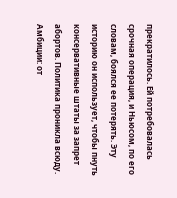прекратилось. Ей потребовалась срочная операция, и Ньюсом, по его словам, боялся ее потерять. Эту историю он использует, чтобы пнуть консервативные штаты за запрет абортов. Политика проникла всюду.
Амбиции: от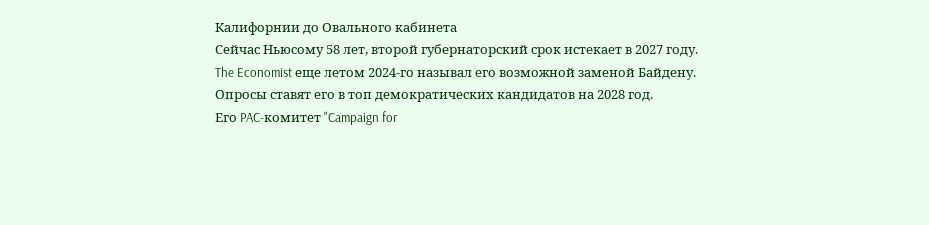Калифорнии до Овального кабинета
Сейчас Ньюсому 58 лет, второй губернаторский срок истекает в 2027 году. The Economist еще летом 2024-го называл его возможной заменой Байдену. Опросы ставят его в топ демократических кандидатов на 2028 год.
Его PAC-комитет "Campaign for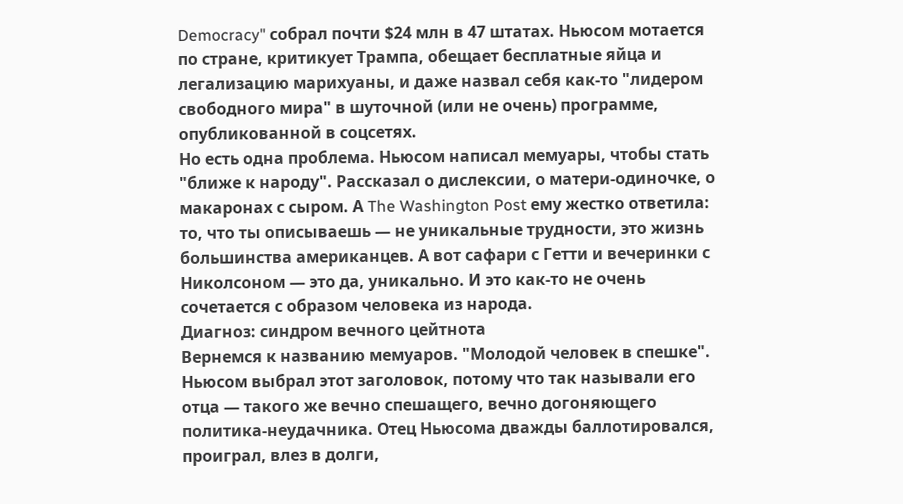Democracy" собрал почти $24 млн в 47 штатах. Ньюсом мотается по стране, критикует Трампа, обещает бесплатные яйца и легализацию марихуаны, и даже назвал себя как-то "лидером свободного мира" в шуточной (или не очень) программе, опубликованной в соцсетях.
Но есть одна проблема. Ньюсом написал мемуары, чтобы стать "ближе к народу". Рассказал о дислексии, о матери-одиночке, о макаронах с сыром. А The Washington Post ему жестко ответила: то, что ты описываешь — не уникальные трудности, это жизнь большинства американцев. А вот сафари с Гетти и вечеринки с Николсоном — это да, уникально. И это как-то не очень сочетается с образом человека из народа.
Диагноз: синдром вечного цейтнота
Вернемся к названию мемуаров. "Молодой человек в спешке". Ньюсом выбрал этот заголовок, потому что так называли его отца — такого же вечно спешащего, вечно догоняющего политика-неудачника. Отец Ньюсома дважды баллотировался, проиграл, влез в долги,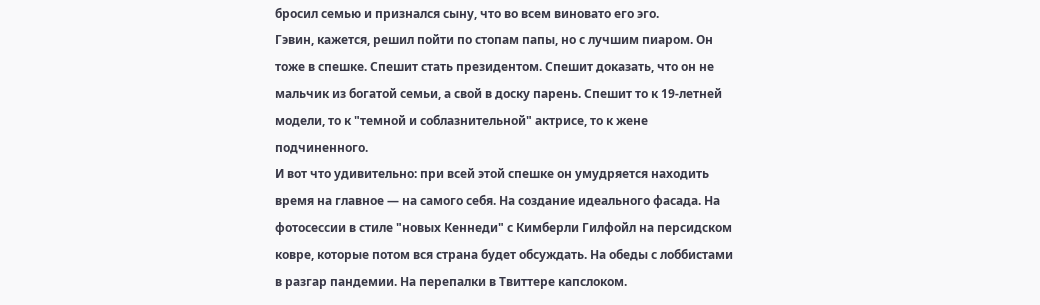бросил семью и признался сыну, что во всем виновато его эго.
Гэвин, кажется, решил пойти по стопам папы, но с лучшим пиаром. Он тоже в спешке. Спешит стать президентом. Спешит доказать, что он не мальчик из богатой семьи, а свой в доску парень. Спешит то к 19-летней модели, то к "темной и соблазнительной" актрисе, то к жене подчиненного.
И вот что удивительно: при всей этой спешке он умудряется находить время на главное — на самого себя. На создание идеального фасада. На фотосессии в стиле "новых Кеннеди" с Кимберли Гилфойл на персидском ковре, которые потом вся страна будет обсуждать. На обеды с лоббистами в разгар пандемии. На перепалки в Твиттере капслоком.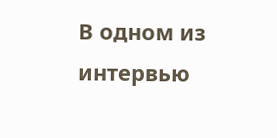В одном из интервью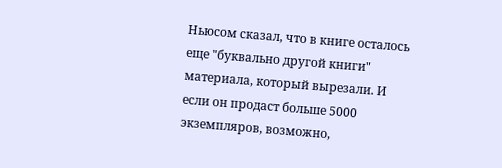Ньюсом сказал, что в книге осталось еще "буквально другой книги" материала, который вырезали. И если он продаст больше 5000 экземпляров, возможно,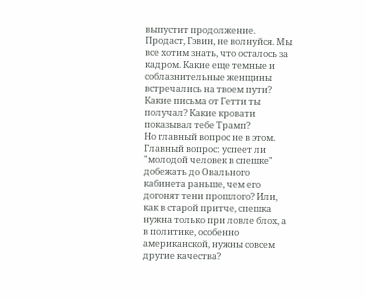выпустит продолжение.
Продаст, Гэвин, не волнуйся. Мы все хотим знать, что осталось за кадром. Какие еще темные и соблазнительные женщины встречались на твоем пути? Какие письма от Гетти ты получал? Какие кровати показывал тебе Трамп?
Но главный вопрос не в этом. Главный вопрос: успеет ли "молодой человек в спешке" добежать до Овального кабинета раньше, чем его догонят тени прошлого? Или, как в старой притче, спешка нужна только при ловле блох, а в политике, особенно американской, нужны совсем другие качества?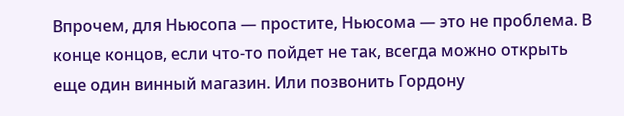Впрочем, для Ньюсопа — простите, Ньюсома — это не проблема. В конце концов, если что-то пойдет не так, всегда можно открыть еще один винный магазин. Или позвонить Гордону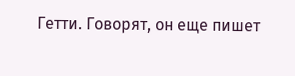Гетти. Говорят, он еще пишет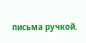письма ручкой.